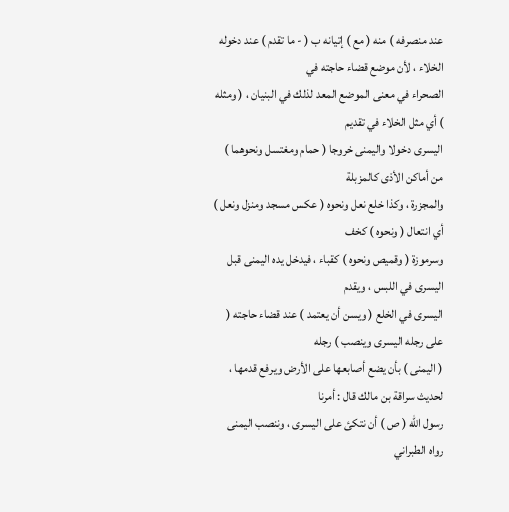عند منصرفه ) منه ( مع ) إتيانه ب ( - ما تقدم ) عند دخوله الخلاء ، لأن موضع قضاء حاجته في
الصحراء في معنى الموضع المعد لذلك في البنيان ، ( ومثله ) أي مثل الخلاء في تقديم
اليسرى دخولا واليمنى خروجا ( حمام ومغتسل ونحوهما ) من أماكن الأذى كالمزبلة
والمجزرة ، وكذا خلع نعل ونحوه ( عكس مسجد ومنزل ونعل ) أي انتعال ( ونحوه ) كخف
وسرموزة ( وقميص ونحوه ) كقباء ، فيدخل يده اليمنى قبل اليسرى في اللبس ، ويقدم
اليسرى في الخلع ( ويسن أن يعتمد ) عند قضاء حاجته ( على رجله اليسرى وينصب ) رجله
( اليمنى ) بأن يضع أصابعها على الأرض ويرفع قدمها ، لحديث سراقة بن مالك قال : أمرنا
رسول الله ( ص ) أن نتكئ على اليسرى ، وننصب اليمنى رواه الطبراني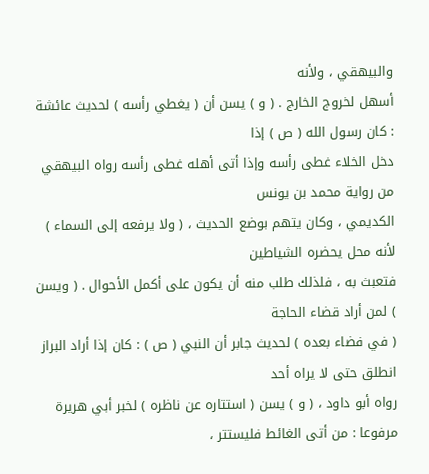والبيهقي ، ولأنه
أسهل لخروج الخارج . ( و ) يسن أن ( يغطي رأسه ) لحديث عائشة : كان رسول الله ( ص ) إذا
دخل الخلاء غطى رأسه وإذا أتى أهله غطى رأسه رواه البيهقي من رواية محمد بن يونس
الكديمي ، وكان يتهم بوضع الحديث ، ( ولا يرفعه إلى السماء ) لأنه محل يحضره الشياطين
فتعبث به ، فلذلك طلب منه أن يكون على أكمل الأحوال . ( ويسن ) لمن أراد قضاء الحاجة
( في فضاء بعده ) لحديث جابر أن النبي ( ص ) : كان إذا أراد البراز انطلق حتى لا يراه أحد
رواه أبو داود ، ( و ) يسن ( استتاره عن ناظره ) لخبر أبي هريرة مرفوعا : من أتى الغائط فليستتر ،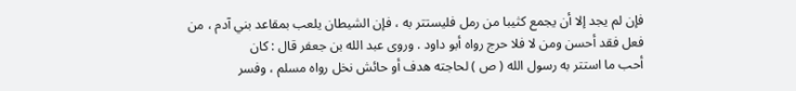فإن لم يجد إلا أن يجمع كثيبا من رمل فليستتر به ، فإن الشيطان يلعب بمقاعد بني آدم ، من
فعل فقد أحسن ومن لا فلا حرج رواه أبو داود . وروى عبد الله بن جعفر قال : كان
أحب ما استتر به رسول الله ( ص ) لحاجته هدف أو حائش نخل رواه مسلم ، وفسر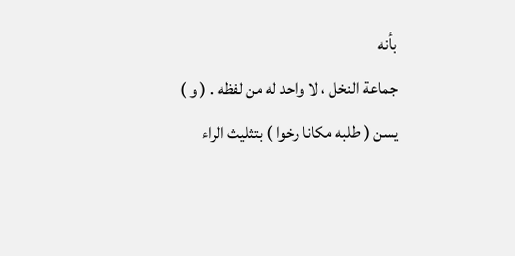بأنه
جماعة النخل ، لا واحد له من لفظه . ( و ) يسن ( طلبه مكانا رخوا ) بتثليث الراء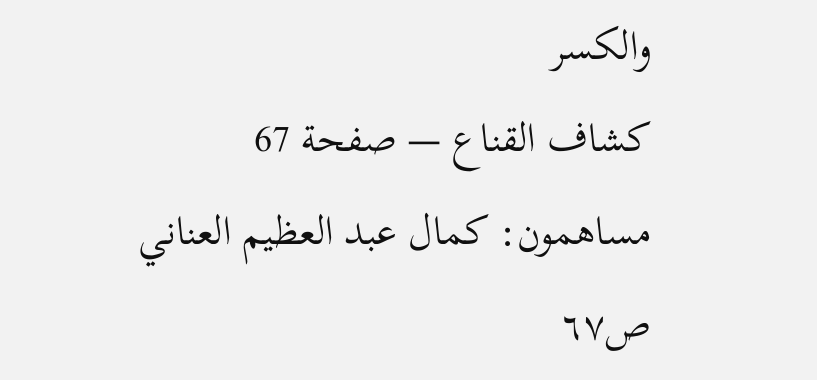والكسر
كشاف القناع — صفحة 67
مساهمون: كمال عبد العظيم العناني
ص٦٧